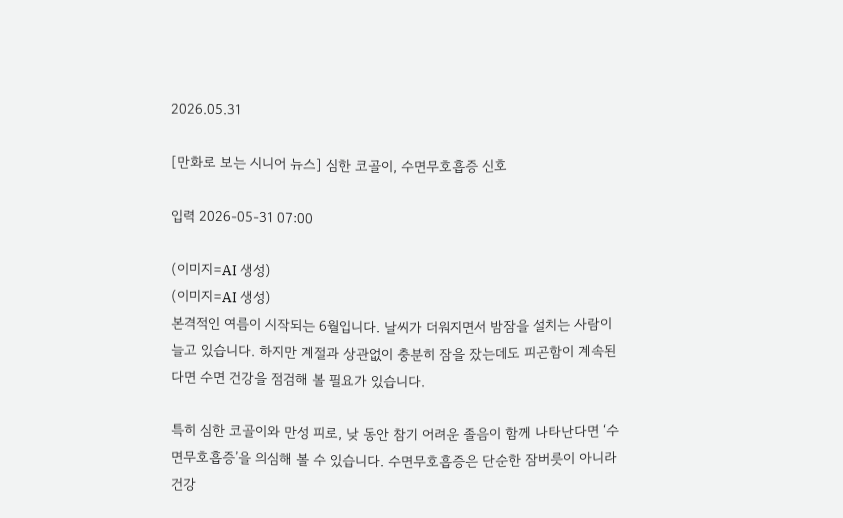2026.05.31

[만화로 보는 시니어 뉴스] 심한 코골이, 수면무호흡증 신호

입력 2026-05-31 07:00

(이미지=AI 생성)
(이미지=AI 생성)
본격적인 여름이 시작되는 6월입니다. 날씨가 더워지면서 밤잠을 설치는 사람이 늘고 있습니다. 하지만 계절과 상관없이 충분히 잠을 잤는데도 피곤함이 계속된다면 수면 건강을 점검해 볼 필요가 있습니다.

특히 심한 코골이와 만성 피로, 낮 동안 참기 어려운 졸음이 함께 나타난다면 ‘수면무호흡증’을 의심해 볼 수 있습니다. 수면무호흡증은 단순한 잠버릇이 아니라 건강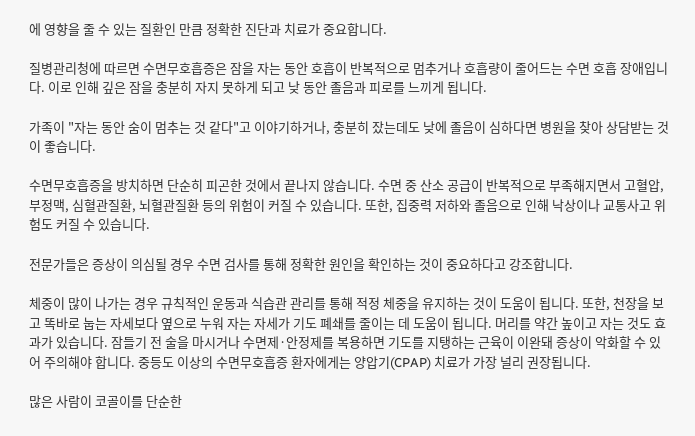에 영향을 줄 수 있는 질환인 만큼 정확한 진단과 치료가 중요합니다.

질병관리청에 따르면 수면무호흡증은 잠을 자는 동안 호흡이 반복적으로 멈추거나 호흡량이 줄어드는 수면 호흡 장애입니다. 이로 인해 깊은 잠을 충분히 자지 못하게 되고 낮 동안 졸음과 피로를 느끼게 됩니다.

가족이 "자는 동안 숨이 멈추는 것 같다"고 이야기하거나, 충분히 잤는데도 낮에 졸음이 심하다면 병원을 찾아 상담받는 것이 좋습니다.

수면무호흡증을 방치하면 단순히 피곤한 것에서 끝나지 않습니다. 수면 중 산소 공급이 반복적으로 부족해지면서 고혈압, 부정맥, 심혈관질환, 뇌혈관질환 등의 위험이 커질 수 있습니다. 또한, 집중력 저하와 졸음으로 인해 낙상이나 교통사고 위험도 커질 수 있습니다.

전문가들은 증상이 의심될 경우 수면 검사를 통해 정확한 원인을 확인하는 것이 중요하다고 강조합니다.

체중이 많이 나가는 경우 규칙적인 운동과 식습관 관리를 통해 적정 체중을 유지하는 것이 도움이 됩니다. 또한, 천장을 보고 똑바로 눕는 자세보다 옆으로 누워 자는 자세가 기도 폐쇄를 줄이는 데 도움이 됩니다. 머리를 약간 높이고 자는 것도 효과가 있습니다. 잠들기 전 술을 마시거나 수면제·안정제를 복용하면 기도를 지탱하는 근육이 이완돼 증상이 악화할 수 있어 주의해야 합니다. 중등도 이상의 수면무호흡증 환자에게는 양압기(CPAP) 치료가 가장 널리 권장됩니다.

많은 사람이 코골이를 단순한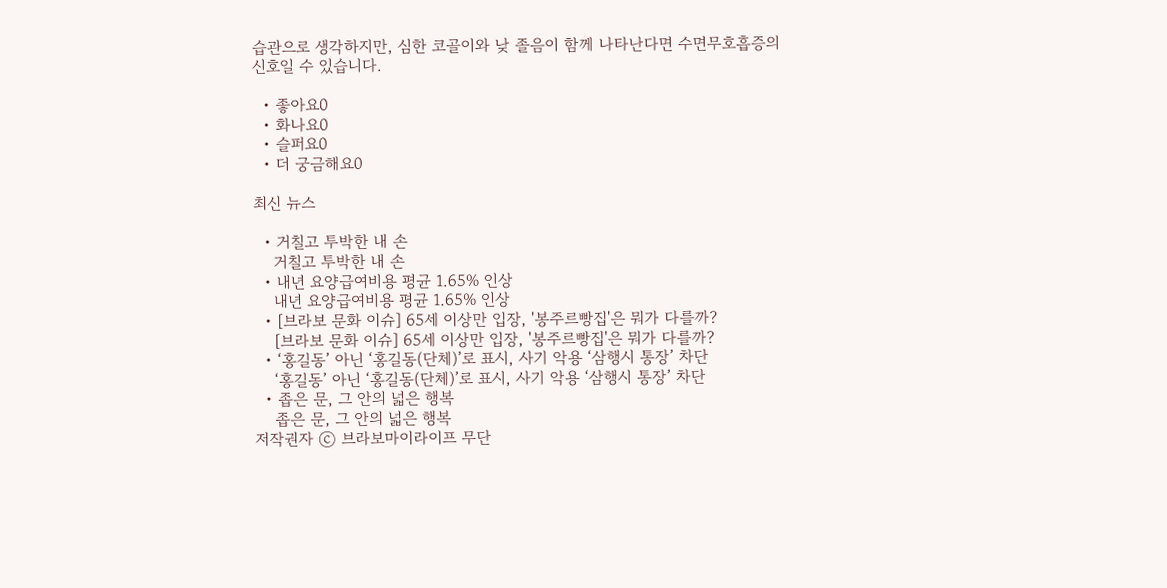습관으로 생각하지만, 심한 코골이와 낮 졸음이 함께 나타난다면 수면무호흡증의 신호일 수 있습니다.

  • 좋아요0
  • 화나요0
  • 슬퍼요0
  • 더 궁금해요0

최신 뉴스

  • 거칠고 투박한 내 손
    거칠고 투박한 내 손
  • 내년 요양급여비용 평균 1.65% 인상
    내년 요양급여비용 평균 1.65% 인상
  • [브라보 문화 이슈] 65세 이상만 입장, '봉주르빵집'은 뭐가 다를까?
    [브라보 문화 이슈] 65세 이상만 입장, '봉주르빵집'은 뭐가 다를까?
  • ‘홍길동’ 아닌 ‘홍길동(단체)’로 표시, 사기 악용 ‘삼행시 통장’ 차단
    ‘홍길동’ 아닌 ‘홍길동(단체)’로 표시, 사기 악용 ‘삼행시 통장’ 차단
  • 좁은 문, 그 안의 넓은 행복
    좁은 문, 그 안의 넓은 행복
저작권자 ⓒ 브라보마이라이프 무단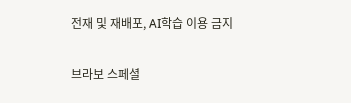전재 및 재배포, AI학습 이용 금지

브라보 스페셜